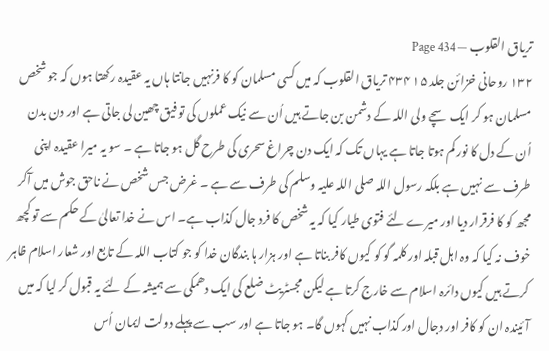تریاق القلوب — Page 434
۱۳۲ روحانی خزائن جلد ۱۵ ۴۳۴ تریاق القلوب کہ میں کسی مسلمان کو کا فرنہیں جانتا ہاں یہ عقیدہ رکھتا ہوں کہ جو شخص مسلمان ہو کر ایک سچے ولی اللہ کے دشمن بن جاتے ہیں اُن سے نیک عملوں کی تو فیق چھین لی جاتی ہے اور دن بدن اُن کے دل کا نور کم ہوتا جاتا ہے یہاں تک کہ ایک دن چراغ سحری کی طرح گل ہو جاتا ہے ۔ سو یہ میرا عقیدہ اپنی طرف سے نہیں ہے بلکہ رسول اللہ صلی اللہ علیہ وسلم کی طرف سے ہے ۔ غرض جس شخص نے ناحق جوش میں آکر مجھ کو کا فرقرار دیا اور میرے لئے فتوی طیار کیا کہ یہ شخص کا فرد جال کذاب ہے۔ اس نے خدا تعالیٰ کے حکم سے تو کچھ خوف نہ کیا کہ وہ اہل قبلہ اور کلمہ گو کو کیوں کافر بناتا ہے اور ہزار ہا بندگان خدا کو جو کتاب اللہ کے تابع اور شعار اسلام ظاہر کرتے ہیں کیوں دائرہ اسلام سے خارج کرتا ہے لیکن مجسٹریٹ ضلع کی ایک دھمکی سے ہمیشہ کے لئے یہ قبول کر لیا کہ میں آئیندہ ان کو کافر اور دجال اور کذاب نہیں کہوں گا۔ ہو جاتا ہے اور سب سے پہلے دولت ایمان اُس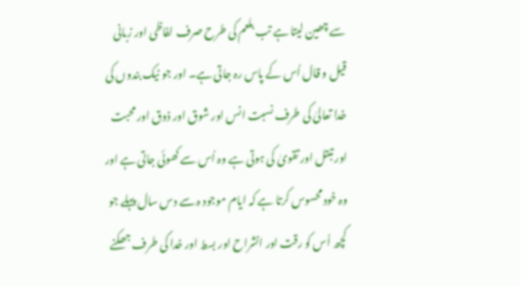سے چھین لیتا ہے تب بلعم کی طرح صرف لفاظی اور زبانی قیل و قال اُس کے پاس رہ جاتی ہے۔ اور جو نیک بندوں کی خدا تعالیٰ کی طرف نسبت انس اور شوق اور ذوق اور محبت اور تبتل اور تقویٰ کی ہوتی ہے وہ اُس سے کھوئی جاتی ہے اور وہ خود محسوس کرتا ہے کہ ایام موجود ہ سے دس سال پہلے جو کچھ اُس کو رقت اور انشراح اور بسط اور خدا کی طرف جھکنے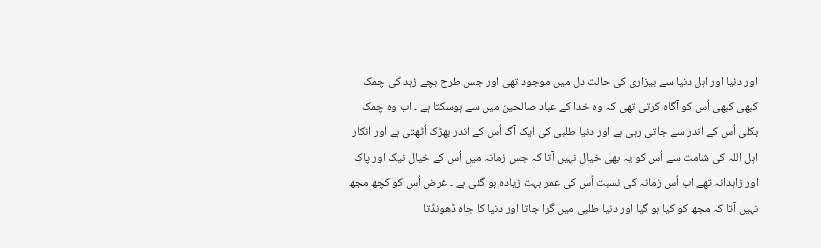اور دنیا اور اہل دنیا سے بیزاری کی حالت دل میں موجود تھی اور جس طرح بچے زہد کی چمک کبھی کبھی اُس کو آگاہ کرتی تھی کہ وہ خدا کے عباد صالحین میں سے ہوسکتا ہے ۔ اب وہ چمک بکلی اُس کے اندر سے جاتی رہی ہے اور دنیا طلبی کی ایک آگ اُس کے اندر بھڑک اُٹھتی ہے اور انکار اہل اللہ کی شامت سے اُس کو یہ بھی خیال نہیں آتا کہ جس زمانہ میں اُس کے خیال نیک اور پاک اور زاہدانہ تھے اب اُس زمانہ کی نسبت اُس کی عمر بہت زیادہ ہو گئی ہے ۔ غرض اُس کو کچھ مجھ نہیں آتا کہ مجھ کو کیا ہو گیا اور دنیا طلبی میں گرا جاتا اور دنیا کا جاہ ڈھونڈتا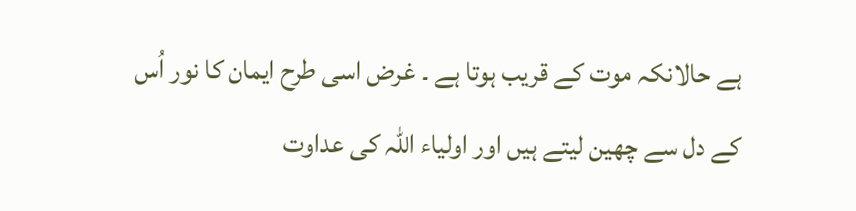ہے حالانکہ موت کے قریب ہوتا ہے ۔ غرض اسی طرح ایمان کا نور اُس کے دل سے چھین لیتے ہیں اور اولیاء اللہ کی عداوت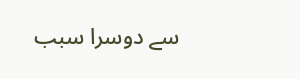سے دوسرا سبب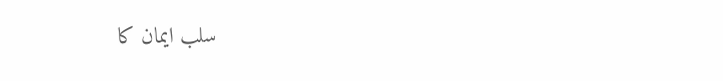سلب ایمان کا